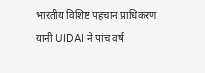भारतीय विशिष्ट पहचान प्राधिकरण यानी UIDAI ने पांच वर्ष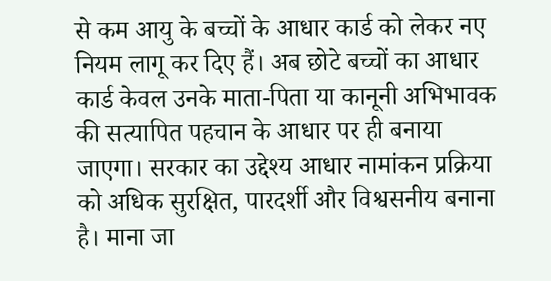से कम आयु के बच्चों के आधार कार्ड को लेकर नए नियम लागू कर दिए हैं। अब छोटे बच्चों का आधार कार्ड केवल उनके माता-पिता या कानूनी अभिभावक की सत्यापित पहचान के आधार पर ही बनाया जाएगा। सरकार का उद्देश्य आधार नामांकन प्रक्रिया को अधिक सुरक्षित, पारदर्शी और विश्वसनीय बनाना है। माना जा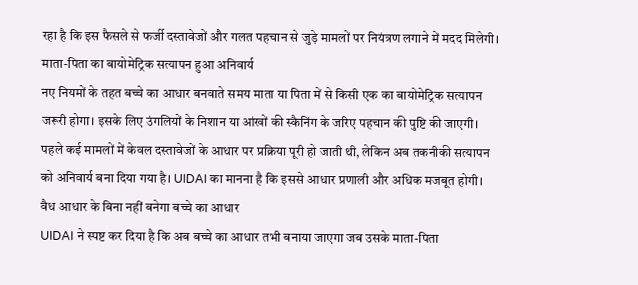रहा है कि इस फैसले से फर्जी दस्तावेजों और गलत पहचान से जुड़े मामलों पर नियंत्रण लगाने में मदद मिलेगी।
माता-पिता का बायोमेट्रिक सत्यापन हुआ अनिवार्य
नए नियमों के तहत बच्चे का आधार बनवाते समय माता या पिता में से किसी एक का बायोमेट्रिक सत्यापन जरूरी होगा। इसके लिए उंगलियों के निशान या आंखों की स्कैनिंग के जरिए पहचान की पुष्टि की जाएगी। पहले कई मामलों में केवल दस्तावेजों के आधार पर प्रक्रिया पूरी हो जाती थी, लेकिन अब तकनीकी सत्यापन को अनिवार्य बना दिया गया है। UIDAI का मानना है कि इससे आधार प्रणाली और अधिक मजबूत होगी।
वैध आधार के बिना नहीं बनेगा बच्चे का आधार
UIDAI ने स्पष्ट कर दिया है कि अब बच्चे का आधार तभी बनाया जाएगा जब उसके माता-पिता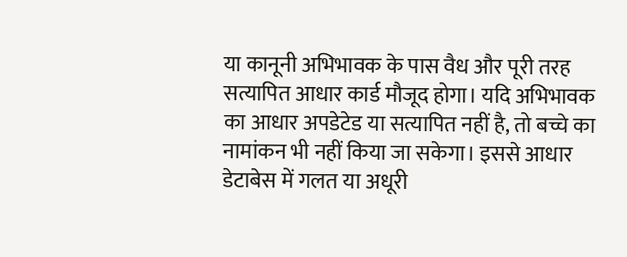या कानूनी अभिभावक के पास वैध और पूरी तरह सत्यापित आधार कार्ड मौजूद होगा। यदि अभिभावक का आधार अपडेटेड या सत्यापित नहीं है, तो बच्चे का नामांकन भी नहीं किया जा सकेगा। इससे आधार डेटाबेस में गलत या अधूरी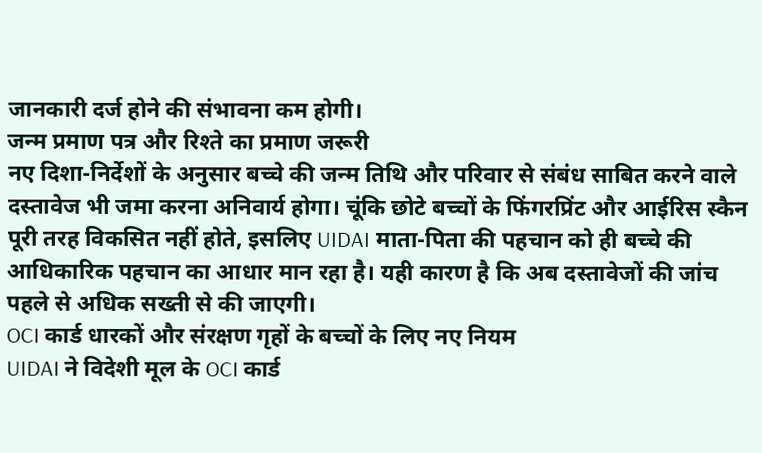जानकारी दर्ज होने की संभावना कम होगी।
जन्म प्रमाण पत्र और रिश्ते का प्रमाण जरूरी
नए दिशा-निर्देशों के अनुसार बच्चे की जन्म तिथि और परिवार से संबंध साबित करने वाले दस्तावेज भी जमा करना अनिवार्य होगा। चूंकि छोटे बच्चों के फिंगरप्रिंट और आईरिस स्कैन पूरी तरह विकसित नहीं होते, इसलिए UIDAI माता-पिता की पहचान को ही बच्चे की आधिकारिक पहचान का आधार मान रहा है। यही कारण है कि अब दस्तावेजों की जांच पहले से अधिक सख्ती से की जाएगी।
OCI कार्ड धारकों और संरक्षण गृहों के बच्चों के लिए नए नियम
UIDAI ने विदेशी मूल के OCI कार्ड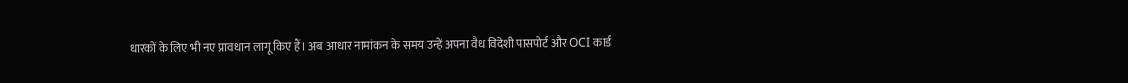धारकों के लिए भी नए प्रावधान लागू किए हैं। अब आधार नामांकन के समय उन्हें अपना वैध विदेशी पासपोर्ट और OCI कार्ड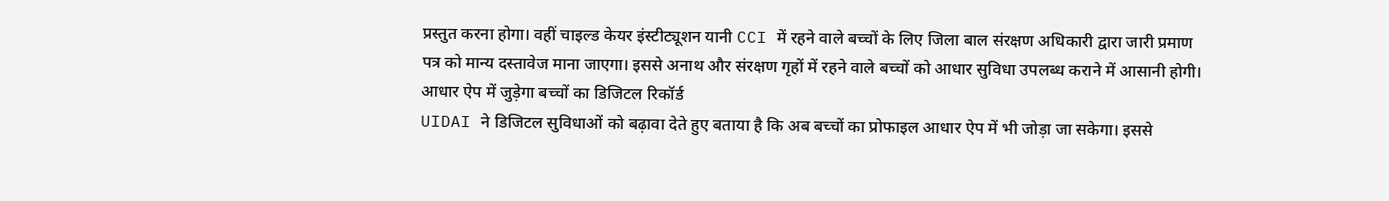प्रस्तुत करना होगा। वहीं चाइल्ड केयर इंस्टीट्यूशन यानी CCI में रहने वाले बच्चों के लिए जिला बाल संरक्षण अधिकारी द्वारा जारी प्रमाण पत्र को मान्य दस्तावेज माना जाएगा। इससे अनाथ और संरक्षण गृहों में रहने वाले बच्चों को आधार सुविधा उपलब्ध कराने में आसानी होगी।
आधार ऐप में जुड़ेगा बच्चों का डिजिटल रिकॉर्ड
UIDAI ने डिजिटल सुविधाओं को बढ़ावा देते हुए बताया है कि अब बच्चों का प्रोफाइल आधार ऐप में भी जोड़ा जा सकेगा। इससे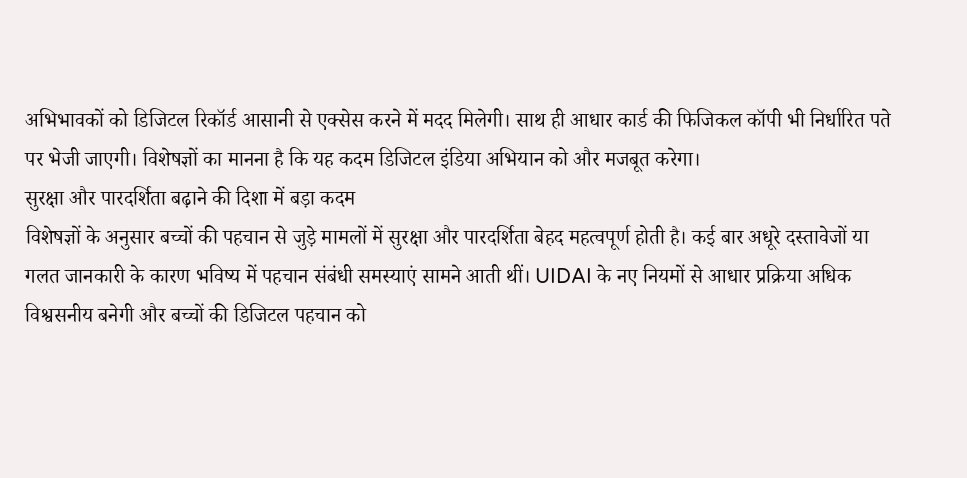अभिभावकों को डिजिटल रिकॉर्ड आसानी से एक्सेस करने में मदद मिलेगी। साथ ही आधार कार्ड की फिजिकल कॉपी भी निर्धारित पते पर भेजी जाएगी। विशेषज्ञों का मानना है कि यह कदम डिजिटल इंडिया अभियान को और मजबूत करेगा।
सुरक्षा और पारदर्शिता बढ़ाने की दिशा में बड़ा कदम
विशेषज्ञों के अनुसार बच्चों की पहचान से जुड़े मामलों में सुरक्षा और पारदर्शिता बेहद महत्वपूर्ण होती है। कई बार अधूरे दस्तावेजों या गलत जानकारी के कारण भविष्य में पहचान संबंधी समस्याएं सामने आती थीं। UIDAI के नए नियमों से आधार प्रक्रिया अधिक विश्वसनीय बनेगी और बच्चों की डिजिटल पहचान को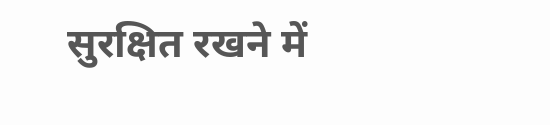सुरक्षित रखने में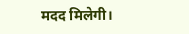मदद मिलेगी।